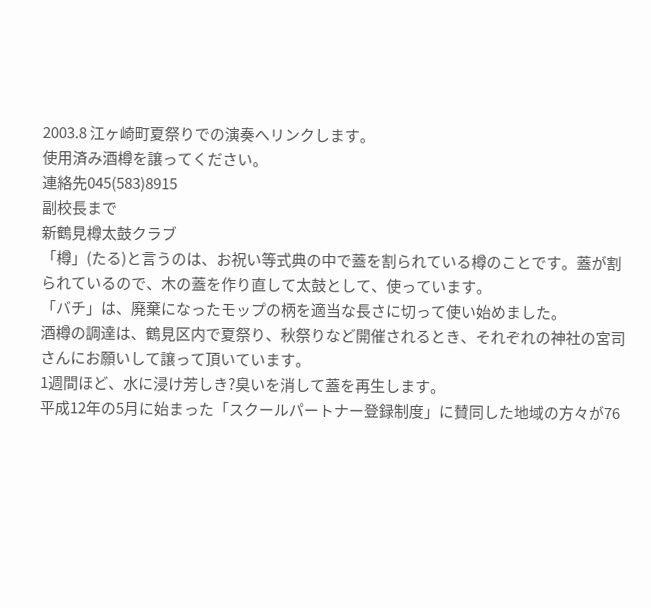2003.8 江ヶ崎町夏祭りでの演奏へリンクします。
使用済み酒樽を譲ってください。
連絡先045(583)8915
副校長まで
新鶴見樽太鼓クラブ
「樽」(たる)と言うのは、お祝い等式典の中で蓋を割られている樽のことです。蓋が割られているので、木の蓋を作り直して太鼓として、使っています。
「バチ」は、廃棄になったモップの柄を適当な長さに切って使い始めました。
酒樽の調達は、鶴見区内で夏祭り、秋祭りなど開催されるとき、それぞれの神社の宮司さんにお願いして譲って頂いています。
1週間ほど、水に浸け芳しき?臭いを消して蓋を再生します。
平成12年の5月に始まった「スクールパートナー登録制度」に賛同した地域の方々が76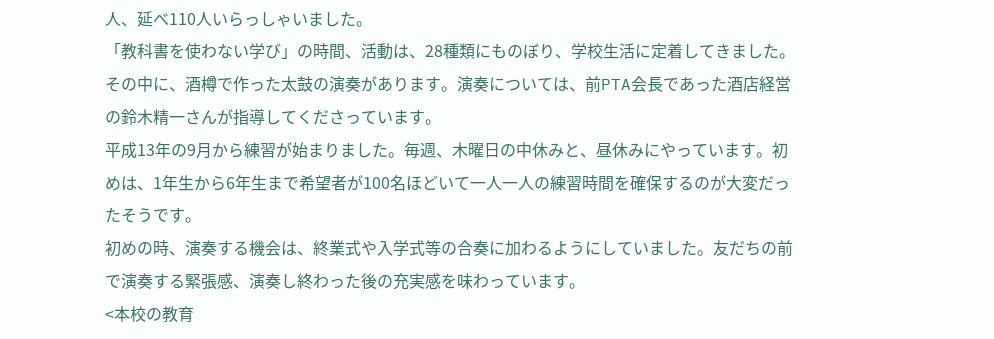人、延べ110人いらっしゃいました。
「教科書を使わない学び」の時間、活動は、28種類にものぼり、学校生活に定着してきました。
その中に、酒樽で作った太鼓の演奏があります。演奏については、前PTA会長であった酒店経営の鈴木精一さんが指導してくださっています。
平成13年の9月から練習が始まりました。毎週、木曜日の中休みと、昼休みにやっています。初めは、1年生から6年生まで希望者が100名ほどいて一人一人の練習時間を確保するのが大変だったそうです。
初めの時、演奏する機会は、終業式や入学式等の合奏に加わるようにしていました。友だちの前で演奏する緊張感、演奏し終わった後の充実感を味わっています。
<本校の教育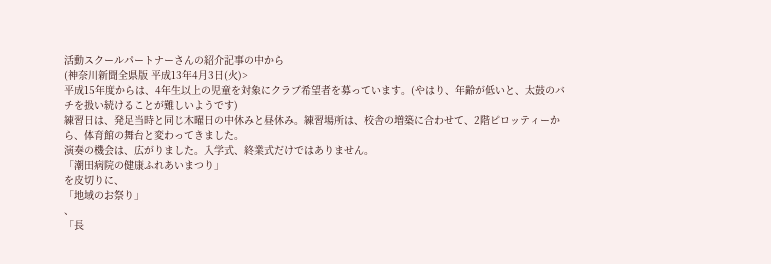活動スクールパートナーさんの紹介記事の中から
(神奈川新聞全県版 平成13年4月3日(火)>
平成15年度からは、4年生以上の児童を対象にクラブ希望者を募っています。(やはり、年齢が低いと、太鼓のバチを扱い続けることが難しいようです)
練習日は、発足当時と同じ木曜日の中休みと昼休み。練習場所は、校舎の増築に合わせて、2階ピロッティーから、体育館の舞台と変わってきました。
演奏の機会は、広がりました。入学式、終業式だけではありません。
「潮田病院の健康ふれあいまつり」
を皮切りに、
「地域のお祭り」
、
「長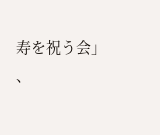寿を祝う会」
、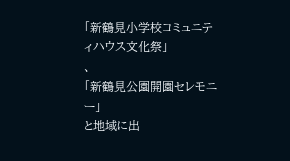「新鶴見小学校コミュニティハウス文化祭」
、
「新鶴見公園開園セレモニー」
と地域に出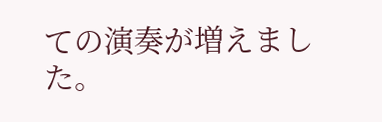ての演奏が増えました。